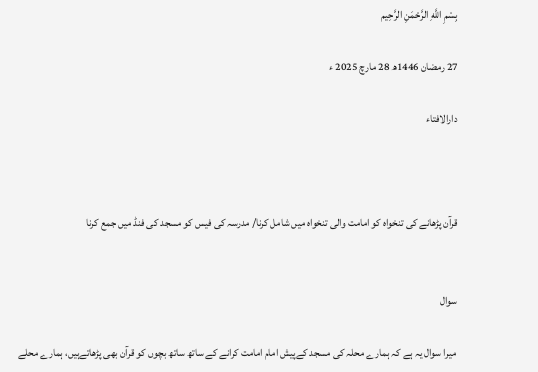بِسْمِ اللَّهِ الرَّحْمَنِ الرَّحِيم

27 رمضان 1446ھ 28 مارچ 2025 ء

دارالافتاء



قرآن پڑھانے کی تنخواہ کو امامت والی تنخواہ میں شامل کرنا/ مدرسہ کی فیس کو مسجد کی فنڈ میں جمع کرنا


سوال

 میرا سوال یہ ہے کہ ہمارے محلہ کی مسجد کےپیش امام امامت کرانے کے ساتھ ساتھ بچوں کو قرآن بھی پڑھاتےہیں، ہمارے محلے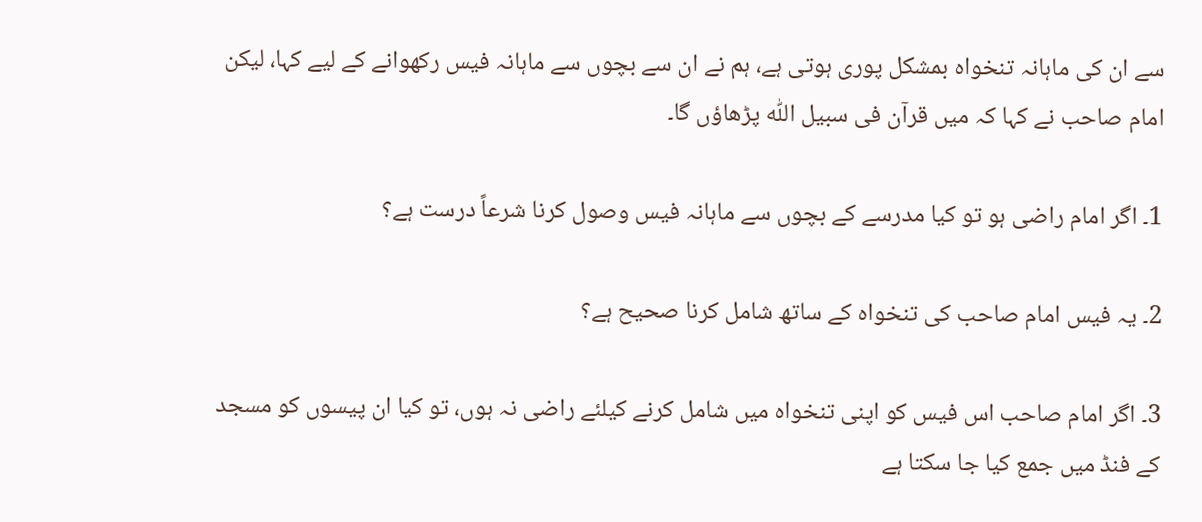سے ان کی ماہانہ تنخواہ بمشکل پوری ہوتی ہے، ہم نے ان سے بچوں سے ماہانہ فیس رکھوانے کے لیے کہا، لیکن امام صاحب نے کہا کہ میں قرآن فی سبیل اللّٰہ پڑھاؤں گا۔

1۔ اگر امام راضی ہو تو کیا مدرسے کے بچوں سے ماہانہ فیس وصول کرنا شرعاً درست ہے؟

2۔ یہ فیس امام صاحب کی تنخواہ کے ساتھ شامل کرنا صحیح ہے؟

3۔ اگر امام صاحب اس فیس کو اپنی تنخواہ میں شامل کرنے کیلئے راضی نہ ہوں، تو کیا ان پیسوں کو مسجد کے فنڈ میں جمع کیا جا سکتا ہے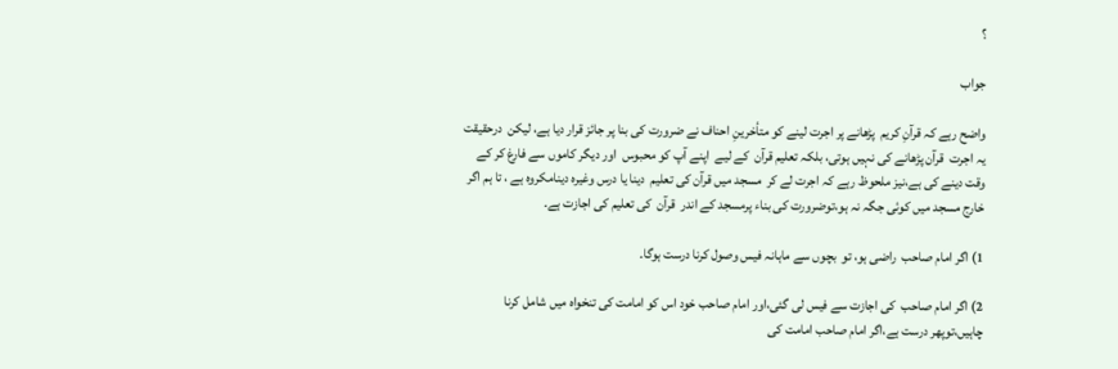؟

جواب

واضح رہے کہ قرآنِ کریم  پڑھانے پر اجرت لینے کو متأخرینِ احناف نے ضرورت کی بنا پر جائز قرار دیا ہے، لیکن  درحقیقت یہ اجرت  قرآن پڑھانے کی نہیں ہوتی، بلکہ تعلیم قرآن  کے لیے  اپنے آپ کو محبوس  اور دیگر کاموں سے فارغ کر کے وقت دینے کی ہے،نیز ملحوظ رہے کہ اجرت لے کر  مسجد میں قرآن کی تعلیم  دینا یا درس وغیرہ دینامکروہ ہے ، تا ہم اگر خارج مسجد میں کوئی جگہ نہ ہو،توضرورت کی بناء پرمسجد کے اندر  قرآن  کی تعلیم کی اجازت ہے۔

1) اگر امام صاحب  راضی ہو، تو  بچوں سے ماہانہ فیس وصول کرنا درست ہوگا۔

2) اگر امام صاحب  کی اجازت سے فیس لی گئی،اور امام صاحب خود اس کو امامت کی تنخواہ میں شامل کرنا چاہیں،توپھر درست ہے،اگر امام صاحب امامت کی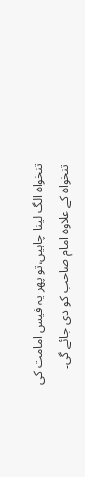تنخواہ الگ لینا چاہیں،تو پھر یہ فیس امامت کی تنخواہ کے علاوہ امام صاحب کو دی جائے گی۔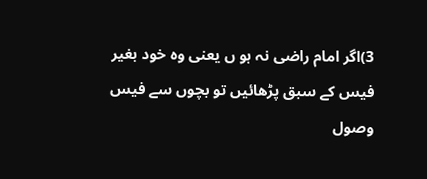3)اگر امام راضی نہ ہو ں یعنی وہ خود بغیر فیس کے سبق پڑھائیں تو بچوں سے فیس وصول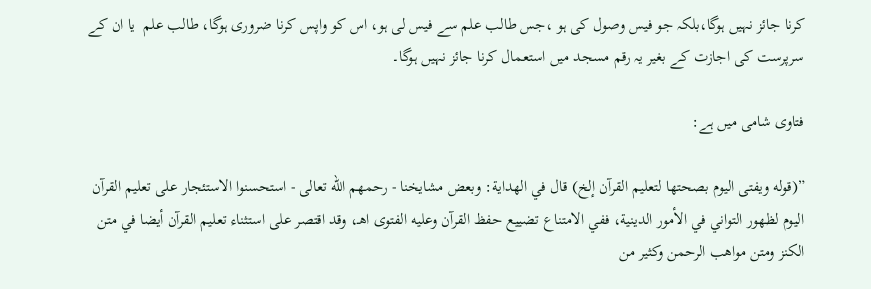کرنا جائز نہیں ہوگا،بلکہ جو فیس وصول کی ہو ،جس طالب علم سے فیس لی ہو، اس کو واپس کرنا ضروری ہوگا، طالب علم  یا ان کے سرپرست کی اجازت کے بغیر یہ رقم مسجد میں استعمال کرنا جائز نہیں ہوگا۔

فتاوی شامی میں ہے:

”(قوله ويفتى اليوم بصحتها لتعليم القرآن إلخ) قال في الهداية: وبعض مشايخنا - رحمهم الله تعالى - استحسنوا الاستئجار على ‌تعليم ‌القرآن اليوم لظهور التواني في الأمور الدينية، ففي الامتناع تضييع حفظ القرآن وعليه الفتوى اهـ، وقد اقتصر على استثناء ‌تعليم ‌القرآن أيضا في متن الكنز ومتن مواهب الرحمن وكثير من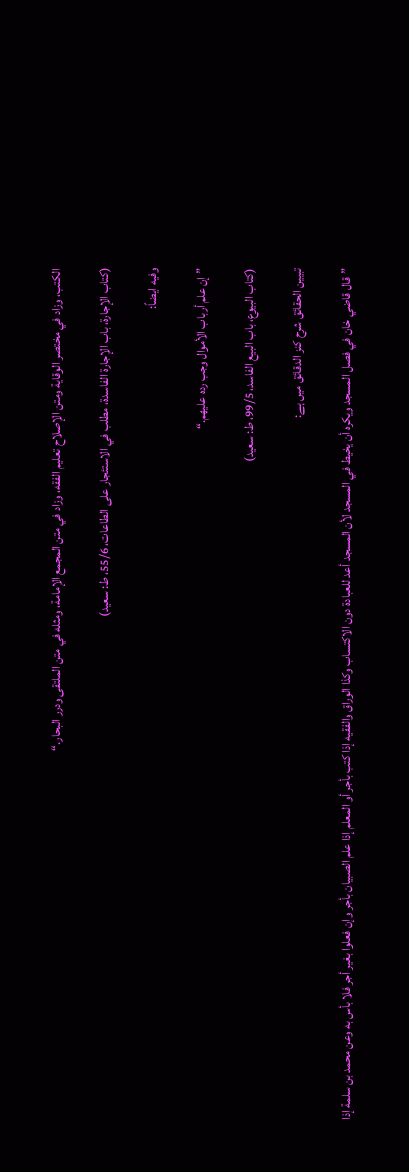الكتب، وزاد في مختصر الوقاية ومتن الإصلاح تعليم الفقه، وزاد في متن المجمع الإمامة، ومثله في متن الملتقى ودرر البحار.“

(كتاب الإجارة، ‌‌باب الإجارة الفاسدة، مطلب في الاستئجار على الطاعات، 55/6، ط: سعید)

وفيه ايضاً:

”إن علم أرباب الأموال وجب رده عليهم.“

(كتاب البيوع، ‌‌باب البيع الفاسد، 99/5، ط: سعید)

تبیین الحقائق شرح کنز الدقائق میں ہے:

”قال قاضي خان في فصل المسجد ويكره أن يخيط في المسجد لأن المسجد ‌أعد ‌للعبادة دون الاكتساب وكذا الوراق والفقيه إذا كتب بأجر أو المعلم إذا علم الصبيان بأجر وإن فعلوا بغير أجر فلا بأس به وعن محمد بن سلمة إذا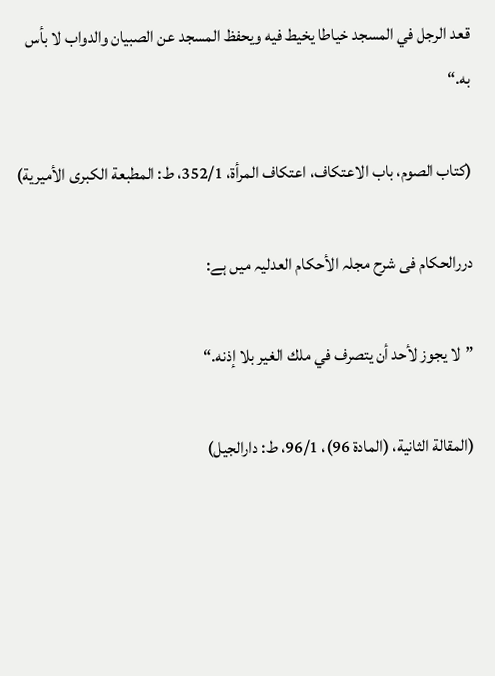قعد الرجل في المسجد خياطا يخيط فيه ويحفظ المسجد عن الصبيان والدواب لا بأس به.“

(كتاب الصوم، باب الاعتكاف، اعتكاف المرأة، 352/1، ط: المطبعة الكبرى الأميرية)

دررالحكام فی شرح مجلہ الأحکام العدلیہ میں ہے:

”لا يجوز لأحد أن ‌يتصرف في ملك الغير بلا إذنه.“

(المقالة الثانية، ‌‌(المادة 96)، 96/1، ط: دارالجیل)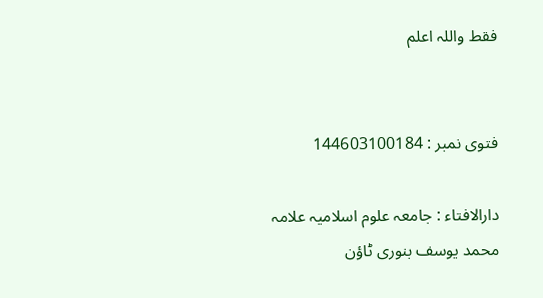فقط واللہ اعلم


فتوی نمبر : 144603100184

دارالافتاء : جامعہ علوم اسلامیہ علامہ محمد یوسف بنوری ٹاؤن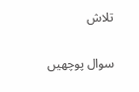تلاش

سوال پوچھیں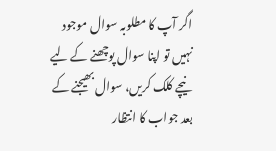اگر آپ کا مطلوبہ سوال موجود نہیں تو اپنا سوال پوچھنے کے لیے نیچے کلک کریں، سوال بھیجنے کے بعد جواب کا انتظار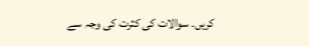کریں۔ سوالات کی کثرت کی وجہ سے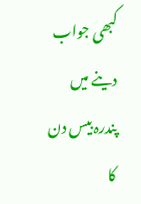کبھی جواب دینے میں پندرہ بیس دن کا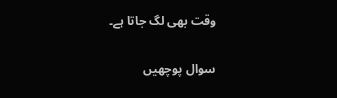وقت بھی لگ جاتا ہے۔

سوال پوچھیں